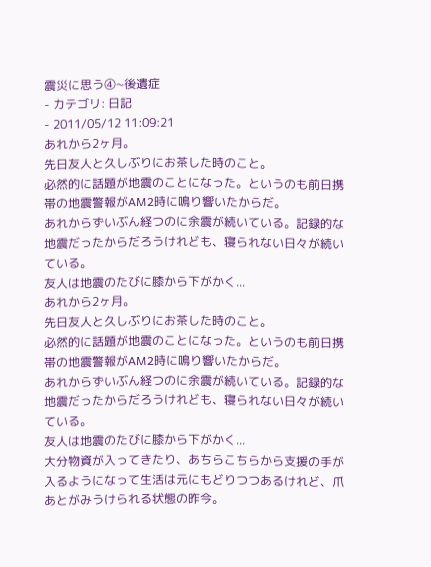震災に思う④~後遺症
- カテゴリ: 日記
- 2011/05/12 11:09:21
あれから2ヶ月。
先日友人と久しぶりにお茶した時のこと。
必然的に話題が地震のことになった。というのも前日携帯の地震警報がAM2時に鳴り響いたからだ。
あれからずいぶん経つのに余震が続いている。記録的な地震だったからだろうけれども、寝られない日々が続いている。
友人は地震のたびに膝から下がかく...
あれから2ヶ月。
先日友人と久しぶりにお茶した時のこと。
必然的に話題が地震のことになった。というのも前日携帯の地震警報がAM2時に鳴り響いたからだ。
あれからずいぶん経つのに余震が続いている。記録的な地震だったからだろうけれども、寝られない日々が続いている。
友人は地震のたびに膝から下がかく...
大分物資が入ってきたり、あちらこちらから支援の手が入るようになって生活は元にもどりつつあるけれど、爪あとがみうけられる状態の昨今。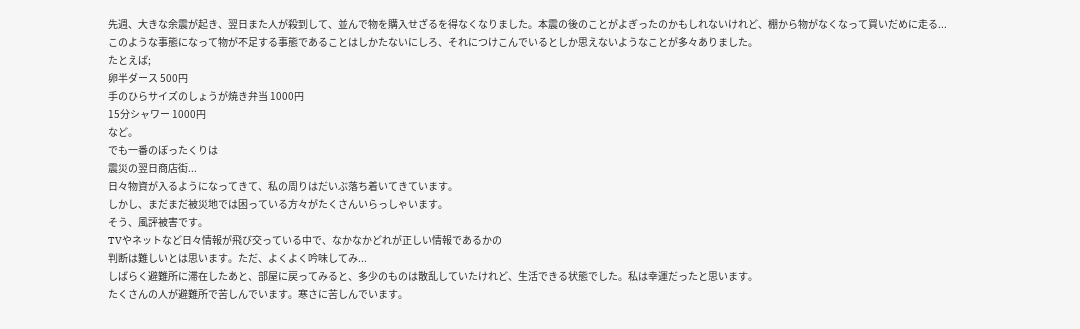先週、大きな余震が起き、翌日また人が殺到して、並んで物を購入せざるを得なくなりました。本震の後のことがよぎったのかもしれないけれど、棚から物がなくなって買いだめに走る...
このような事態になって物が不足する事態であることはしかたないにしろ、それにつけこんでいるとしか思えないようなことが多々ありました。
たとえば;
卵半ダース 500円
手のひらサイズのしょうが焼き弁当 1000円
15分シャワー 1000円
など。
でも一番のぼったくりは
震災の翌日商店街...
日々物資が入るようになってきて、私の周りはだいぶ落ち着いてきています。
しかし、まだまだ被災地では困っている方々がたくさんいらっしゃいます。
そう、風評被害です。
TVやネットなど日々情報が飛び交っている中で、なかなかどれが正しい情報であるかの
判断は難しいとは思います。ただ、よくよく吟味してみ...
しばらく避難所に滞在したあと、部屋に戻ってみると、多少のものは散乱していたけれど、生活できる状態でした。私は幸運だったと思います。
たくさんの人が避難所で苦しんでいます。寒さに苦しんでいます。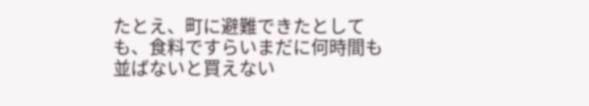たとえ、町に避難できたとしても、食料ですらいまだに何時間も並ばないと買えない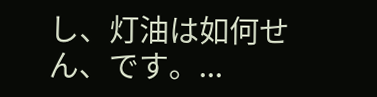し、灯油は如何せん、です。...